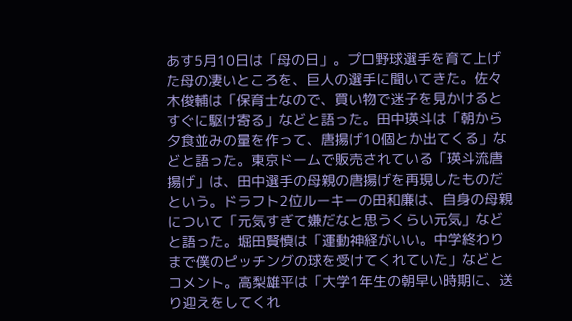あす5月10日は「母の日」。プロ野球選手を育て上げた母の凄いところを、巨人の選手に聞いてきた。佐々木俊輔は「保育士なので、買い物で迷子を見かけるとすぐに駆け寄る」などと語った。田中瑛斗は「朝から夕食並みの量を作って、唐揚げ10個とか出てくる」などと語った。東京ドームで販売されている「瑛斗流唐揚げ」は、田中選手の母親の唐揚げを再現したものだという。ドラフト2位ルーキーの田和廉は、自身の母親について「元気すぎて嫌だなと思うくらい元気」などと語った。堀田賢慎は「運動神経がいい。中学終わりまで僕のピッチングの球を受けてくれていた」などとコメント。高梨雄平は「大学1年生の朝早い時期に、送り迎えをしてくれ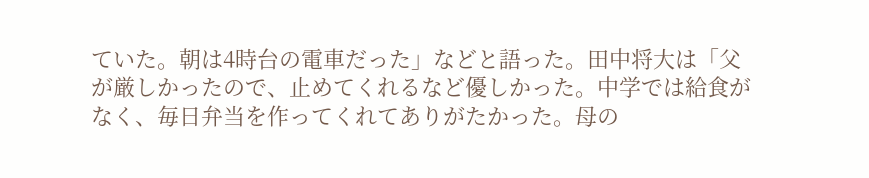ていた。朝は4時台の電車だった」などと語った。田中将大は「父が厳しかったので、止めてくれるなど優しかった。中学では給食がなく、毎日弁当を作ってくれてありがたかった。母の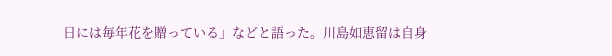日には毎年花を贈っている」などと語った。川島如恵留は自身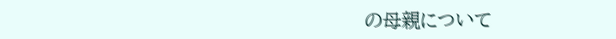の母親について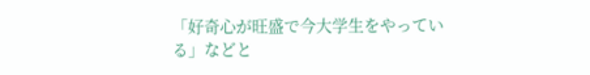「好奇心が旺盛で今大学生をやっている」などと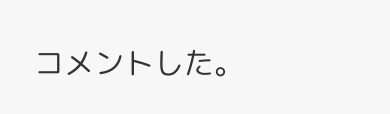コメントした。